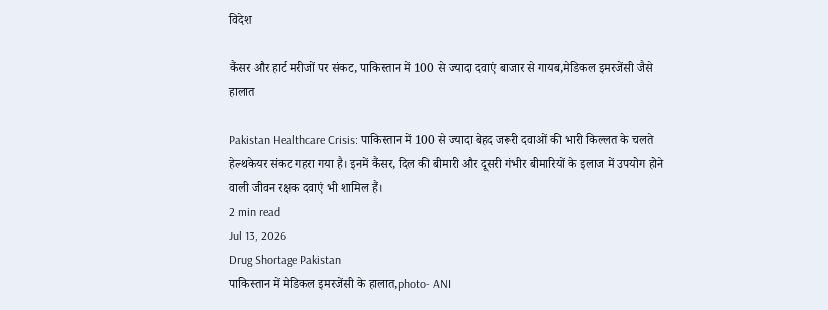विदेश

कैंसर और हार्ट मरीजों पर संकट, पाकिस्तान में 100 से ज्यादा दवाएं बाजार से गायब,मेडिकल इमरजेंसी जैसे हालात

Pakistan Healthcare Crisis: पाकिस्तान में 100 से ज्यादा बेहद जरूरी दवाओं की भारी किल्लत के चलते हेल्थकेयर संकट गहरा गया है। इनमें कैंसर, दिल की बीमारी और दूसरी गंभीर बीमारियों के इलाज में उपयोग होने वाली जीवन रक्षक दवाएं भी शामिल हैं।
2 min read
Jul 13, 2026
Drug Shortage Pakistan
पाकिस्तान में मेडिकल इमरजेंसी के हालात,photo- ANI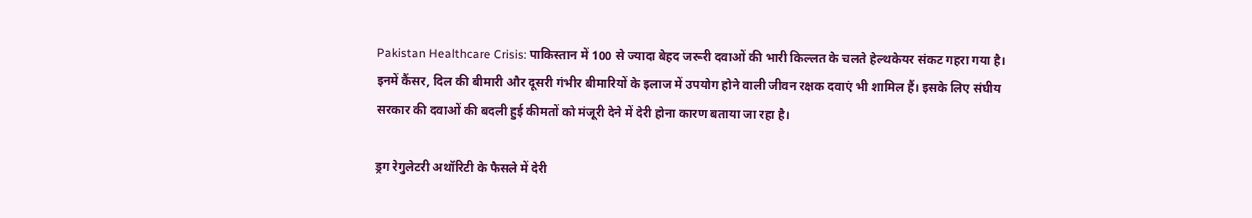Pakistan Healthcare Crisis: पाकिस्तान में 100 से ज्यादा बेहद जरूरी दवाओं की भारी किल्लत के चलते हेल्थकेयर संकट गहरा गया है। इनमें कैंसर, दिल की बीमारी और दूसरी गंभीर बीमारियों के इलाज में उपयोग होने वाली जीवन रक्षक दवाएं भी शामिल हैं। इसके लिए संघीय सरकार की दवाओं की बदली हुई कीमतों को मंजूरी देने में देरी होना कारण बताया जा रहा है।

ड्रग रेगुलेटरी अथॉरिटी के फैसले में देरी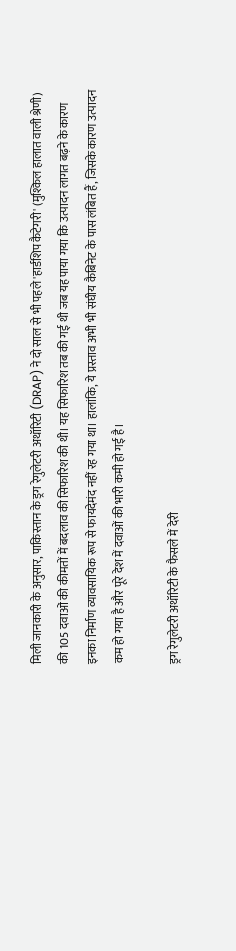मिली जानकारी के अनुसार, पाकिस्तान के ड्रग रेगुलेटरी अथॉरिटी (DRAP) ने दो साल से भी पहले 'हार्डशिप कैटेगरी' (मुश्किल हालात वाली श्रेणी) की 105 दवाओं की कीमतों में बदलाव की सिफारिश की थी। यह सिफारिश तब की गई थी जब यह पाया गया कि उत्पादन लागत बढ़ने के कारण इनका निर्माण व्यावसायिक रूप से फायदेमंद नहीं रह गया था। हालांकि, ये प्रस्ताव अभी भी संघीय कैबिनेट के पास लंबित हैं, जिसके कारण उत्पादन कम हो गया है और पूरे देश में दवाओं की भारी कमी हो गई है।

ड्रग रेगुलेटरी अथॉरिटी के फैसले में देरी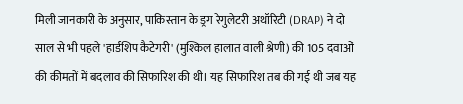मिली जानकारी के अनुसार, पाकिस्तान के ड्रग रेगुलेटरी अथॉरिटी (DRAP) ने दो साल से भी पहले 'हार्डशिप कैटेगरी' (मुश्किल हालात वाली श्रेणी) की 105 दवाओं की कीमतों में बदलाव की सिफारिश की थी। यह सिफारिश तब की गई थी जब यह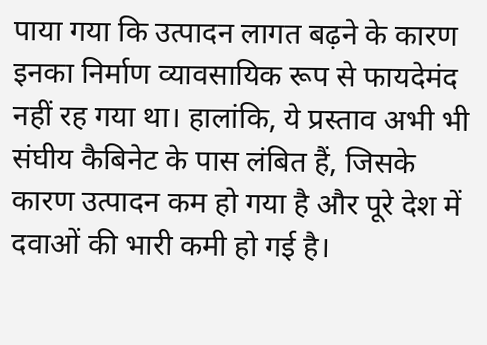पाया गया कि उत्पादन लागत बढ़ने के कारण इनका निर्माण व्यावसायिक रूप से फायदेमंद नहीं रह गया था। हालांकि, ये प्रस्ताव अभी भी संघीय कैबिनेट के पास लंबित हैं, जिसके कारण उत्पादन कम हो गया है और पूरे देश में दवाओं की भारी कमी हो गई है।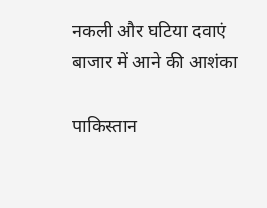नकली और घटिया दवाएं बाजार में आने की आशंका

पाकिस्तान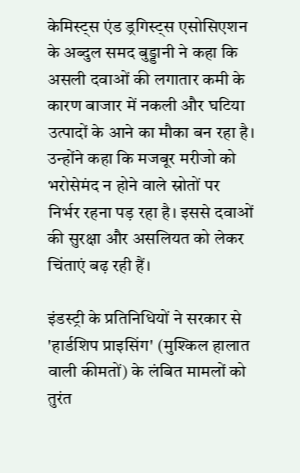केमिस्ट्स एंड ड्रगिस्ट्स एसोसिएशन के अब्दुल समद बुड्डानी ने कहा कि असली दवाओं की लगातार कमी के कारण बाजार में नकली और घटिया उत्पादों के आने का मौका बन रहा है। उन्होंने कहा कि मजबूर मरीजो को भरोसेमंद न होने वाले स्रोतों पर निर्भर रहना पड़ रहा है। इससे दवाओं की सुरक्षा और असलियत को लेकर चिंताएं बढ़ रही हैं।

इंडस्ट्री के प्रतिनिधियों ने सरकार से 'हार्डशिप प्राइसिंग' (मुश्किल हालात वाली कीमतों) के लंबित मामलों को तुरंत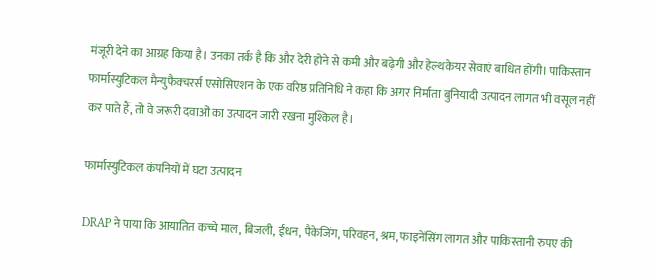मंजूरी देने का आग्रह किया है। उनका तर्क है कि और देरी होने से कमी और बढ़ेगी और हेल्थकेयर सेवाएं बाधित होंगी। पाकिस्तान फार्मास्युटिकल मैन्युफैक्चरर्स एसोसिएशन के एक वरिष्ठ प्रतिनिधि ने कहा कि अगर निर्माता बुनियादी उत्पादन लागत भी वसूल नहीं कर पाते हैं, तो वे जरूरी दवाओं का उत्पादन जारी रखना मुश्किल है।

फार्मास्युटिकल कंपनियों में घटा उत्पादन

DRAP ने पाया कि आयातित कच्चे माल, बिजली, ईंधन, पैकेजिंग, परिवहन, श्रम, फाइनेंसिंग लागत और पाकिस्तानी रुपए की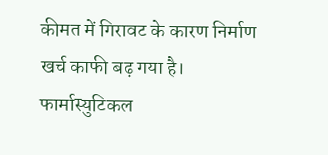कीमत में गिरावट के कारण निर्माण खर्च काफी बढ़ गया है। फार्मास्युटिकल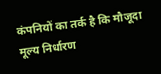कंपनियों का तर्क है कि मौजूदा मूल्य निर्धारण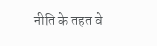नीति के तहत वे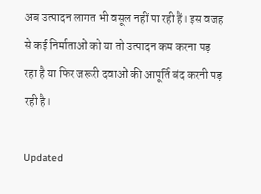अब उत्पादन लागत भी वसूल नहीं पा रही हैं। इस वजह से कई निर्माताओं को या तो उत्पादन कम करना पड़ रहा है या फिर जरूरी दवाओं की आपूर्ति बंद करनी पड़ रही है।

Updated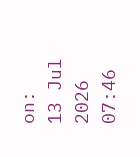on:
13 Jul 2026 07:46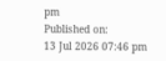pm
Published on:
13 Jul 2026 07:46 pm